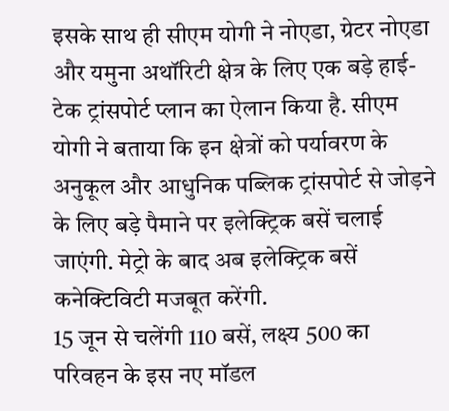इसके साथ ही सीएम योगी ने नोएडा, ग्रेटर नोएडा और यमुना अथॉरिटी क्षेत्र के लिए एक बड़े हाई-टेक ट्रांसपोर्ट प्लान का ऐलान किया है. सीएम योगी ने बताया कि इन क्षेत्रों को पर्यावरण के अनुकूल और आधुनिक पब्लिक ट्रांसपोर्ट से जोड़ने के लिए बड़े पैमाने पर इलेक्ट्रिक बसें चलाई जाएंगी. मेट्रो के बाद अब इलेक्ट्रिक बसें कनेक्टिविटी मजबूत करेंगी.
15 जून से चलेंगी 110 बसें, लक्ष्य 500 का
परिवहन के इस नए मॉडल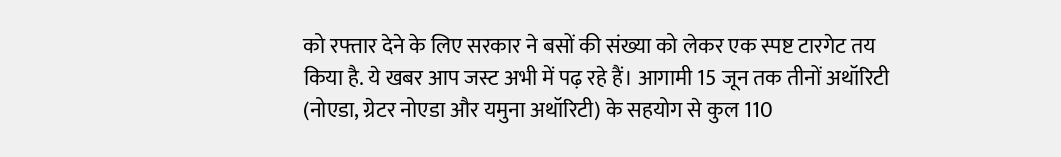को रफ्तार देने के लिए सरकार ने बसों की संख्या को लेकर एक स्पष्ट टारगेट तय किया है. ये खबर आप जस्ट अभी में पढ़ रहे हैं। आगामी 15 जून तक तीनों अथॉरिटी (नोएडा, ग्रेटर नोएडा और यमुना अथॉरिटी) के सहयोग से कुल 110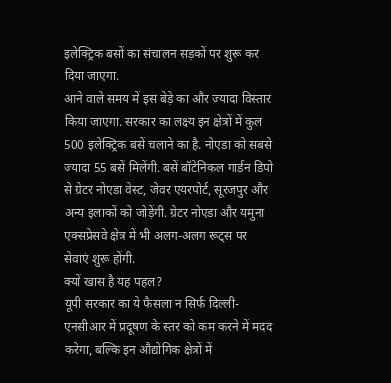इलेक्ट्रिक बसों का संचालन सड़कों पर शुरू कर दिया जाएगा.
आने वाले समय में इस बेड़े का और ज्यादा विस्तार किया जाएगा. सरकार का लक्ष्य इन क्षेत्रों में कुल 500 इलेक्ट्रिक बसें चलाने का है. नोएडा को सबसे ज्यादा 55 बसें मिलेंगी. बसें बॉटेनिकल गार्डन डिपो से ग्रेटर नोएडा वेस्ट, जेवर एयरपोर्ट, सूरजपुर और अन्य इलाकों को जोड़ेंगी. ग्रेटर नोएडा और यमुना एक्सप्रेसवे क्षेत्र में भी अलग-अलग रूट्स पर सेवाएं शुरू होंगी.
क्यों खास है यह पहल?
यूपी सरकार का ये फैसला न सिर्फ दिल्ली-एनसीआर में प्रदूषण के स्तर को कम करने में मदद करेगा, बल्कि इन औद्योगिक क्षेत्रों में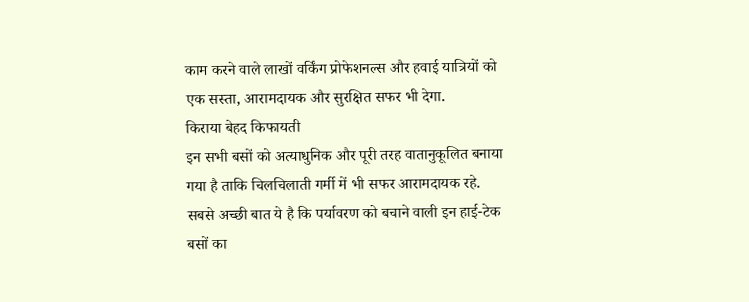काम करने वाले लाखों वर्किंग प्रोफेशनल्स और हवाई यात्रियों को एक सस्ता, आरामदायक और सुरक्षित सफर भी देगा.
किराया बेहद किफायती
इन सभी बसों को अत्याधुनिक और पूरी तरह वातानुकूलित बनाया गया है ताकि चिलचिलाती गर्मी में भी सफर आरामदायक रहे. सबसे अच्छी बात ये है कि पर्यावरण को बचाने वाली इन हाई-टेक बसों का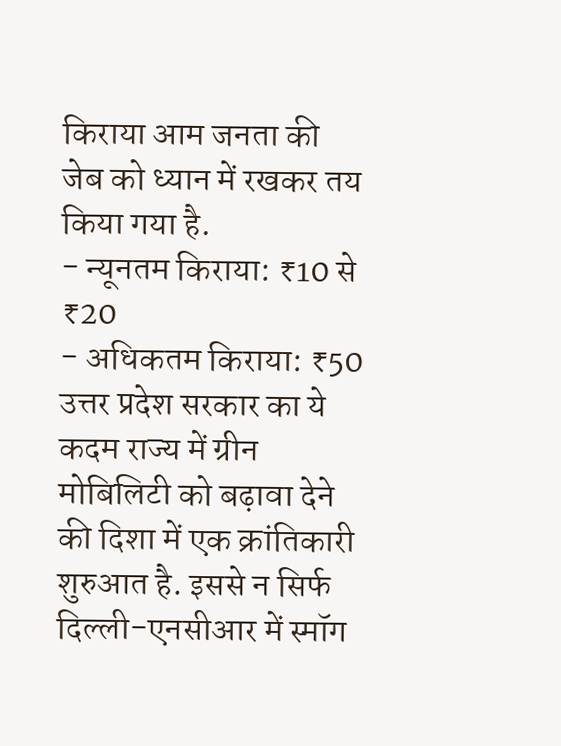किराया आम जनता की जेब को ध्यान में रखकर तय किया गया है.
- न्यूनतम किराया: ₹10 से ₹20
- अधिकतम किराया: ₹50
उत्तर प्रदेश सरकार का ये कदम राज्य में ग्रीन मोबिलिटी को बढ़ावा देने की दिशा में एक क्रांतिकारी शुरुआत है. इससे न सिर्फ दिल्ली-एनसीआर में स्मॉग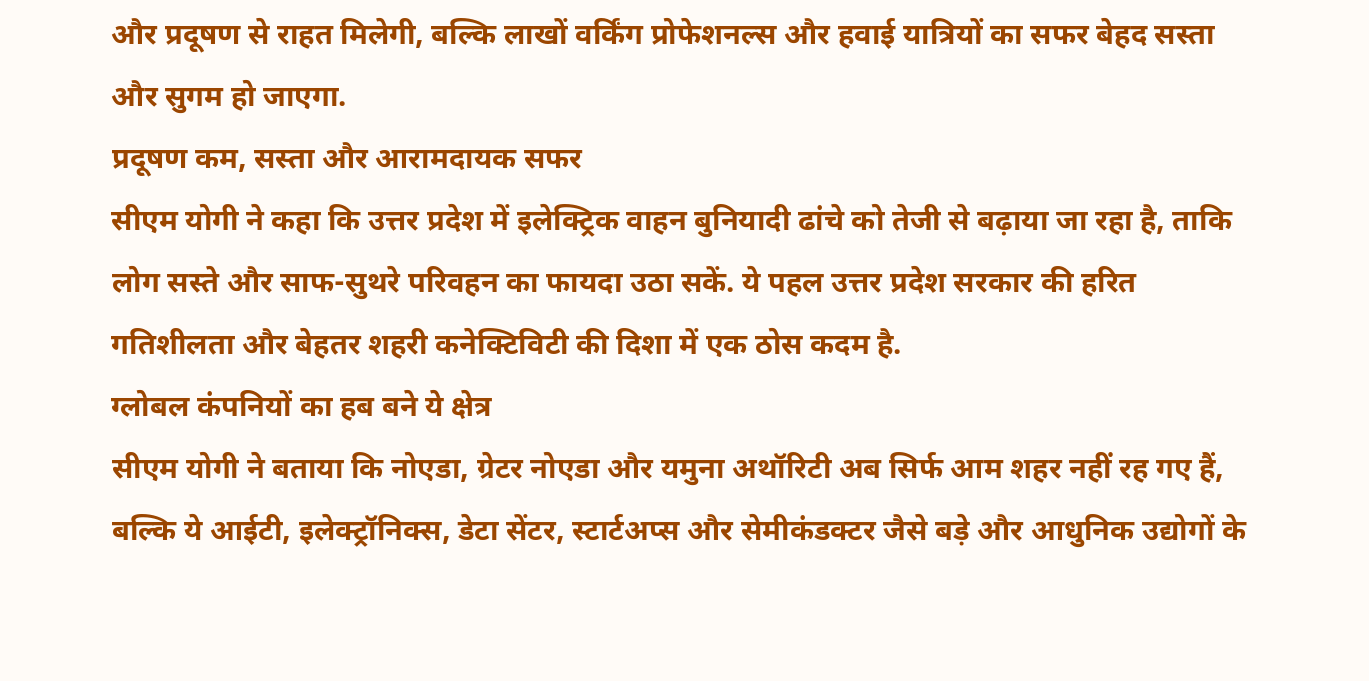और प्रदूषण से राहत मिलेगी, बल्कि लाखों वर्किंग प्रोफेशनल्स और हवाई यात्रियों का सफर बेहद सस्ता और सुगम हो जाएगा.
प्रदूषण कम, सस्ता और आरामदायक सफर
सीएम योगी ने कहा कि उत्तर प्रदेश में इलेक्ट्रिक वाहन बुनियादी ढांचे को तेजी से बढ़ाया जा रहा है, ताकि लोग सस्ते और साफ-सुथरे परिवहन का फायदा उठा सकें. ये पहल उत्तर प्रदेश सरकार की हरित गतिशीलता और बेहतर शहरी कनेक्टिविटी की दिशा में एक ठोस कदम है.
ग्लोबल कंपनियों का हब बने ये क्षेत्र
सीएम योगी ने बताया कि नोएडा, ग्रेटर नोएडा और यमुना अथॉरिटी अब सिर्फ आम शहर नहीं रह गए हैं, बल्कि ये आईटी, इलेक्ट्रॉनिक्स, डेटा सेंटर, स्टार्टअप्स और सेमीकंडक्टर जैसे बड़े और आधुनिक उद्योगों के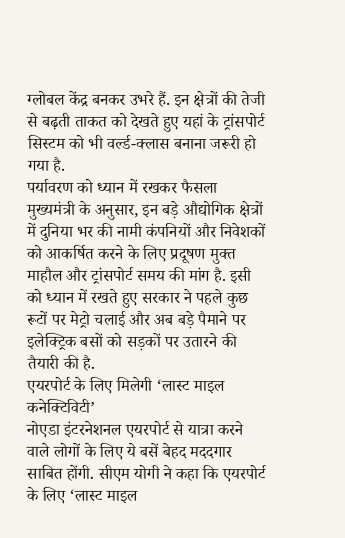ग्लोबल केंद्र बनकर उभरे हैं. इन क्षेत्रों की तेजी से बढ़ती ताकत को देखते हुए यहां के ट्रांसपोर्ट सिस्टम को भी वर्ल्ड-क्लास बनाना जरूरी हो गया है.
पर्यावरण को ध्यान में रखकर फैसला
मुख्यमंत्री के अनुसार, इन बड़े औद्योगिक क्षेत्रों में दुनिया भर की नामी कंपनियों और निवेशकों को आकर्षित करने के लिए प्रदूषण मुक्त माहौल और ट्रांसपोर्ट समय की मांग है. इसी को ध्यान में रखते हुए सरकार ने पहले कुछ रूटों पर मेट्रो चलाई और अब बड़े पैमाने पर इलेक्ट्रिक बसों को सड़कों पर उतारने की तैयारी की है.
एयरपोर्ट के लिए मिलेगी ‘लास्ट माइल कनेक्टिविटी’
नोएडा इंटरनेशनल एयरपोर्ट से यात्रा करने वाले लोगों के लिए ये बसें बेहद मददगार साबित होंगी. सीएम योगी ने कहा कि एयरपोर्ट के लिए ‘लास्ट माइल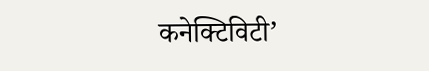कनेक्टिविटी’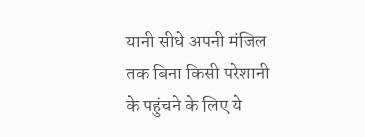यानी सीधे अपनी मंजिल तक बिना किसी परेशानी के पहुंचने के लिए ये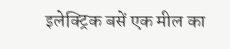इलेक्ट्रिक बसें एक मील का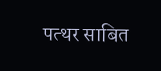पत्थर साबित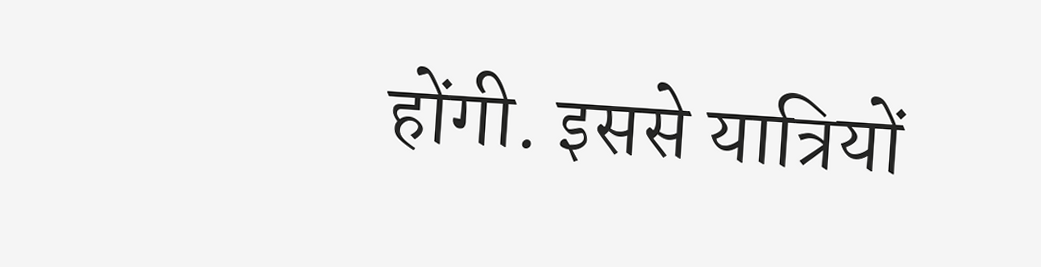होंगी. इससे यात्रियों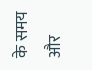के समय और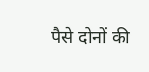पैसे दोनों की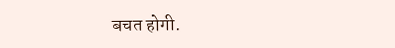बचत होगी.